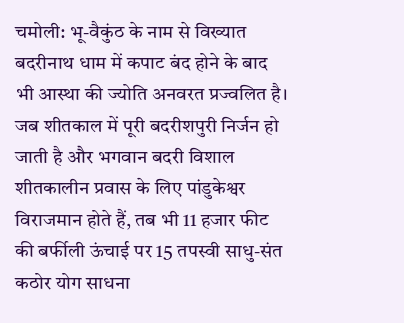चमोली: भू-वैकुंठ के नाम से विख्यात बदरीनाथ धाम में कपाट बंद होने के बाद भी आस्था की ज्योति अनवरत प्रज्वलित है। जब शीतकाल में पूरी बदरीशपुरी निर्जन हो जाती है और भगवान बदरी विशाल शीतकालीन प्रवास के लिए पांडुकेश्वर विराजमान होते हैं, तब भी 11 हजार फीट की बर्फीली ऊंचाई पर 15 तपस्वी साधु-संत कठोर योग साधना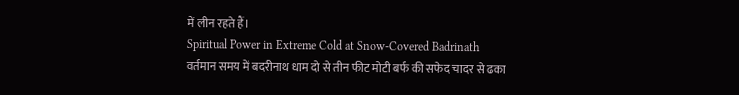में लीन रहते हैं।
Spiritual Power in Extreme Cold at Snow-Covered Badrinath
वर्तमान समय में बदरीनाथ धाम दो से तीन फीट मोटी बर्फ की सफेद चादर से ढका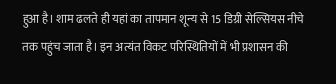हुआ है। शाम ढलते ही यहां का तापमान शून्य से 15 डिग्री सेल्सियस नीचे तक पहुंच जाता है। इन अत्यंत विकट परिस्थितियों में भी प्रशासन की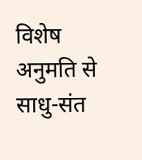विशेष अनुमति से साधु-संत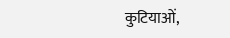कुटियाओं,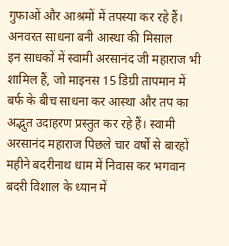गुफाओं और आश्रमों में तपस्या कर रहे हैं।
अनवरत साधना बनी आस्था की मिसाल
इन साधकों में स्वामी अरसानंद जी महाराज भी शामिल हैं, जो माइनस 15 डिग्री तापमान में बर्फ के बीच साधना कर आस्था और तप का अद्भुत उदाहरण प्रस्तुत कर रहे हैं। स्वामी अरसानंद महाराज पिछले चार वर्षों से बारहों महीने बदरीनाथ धाम में निवास कर भगवान बदरी विशाल के ध्यान में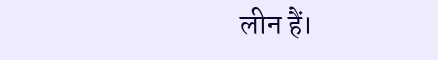लीन हैं।